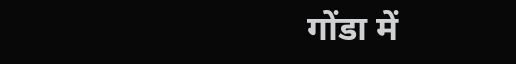गोंडा में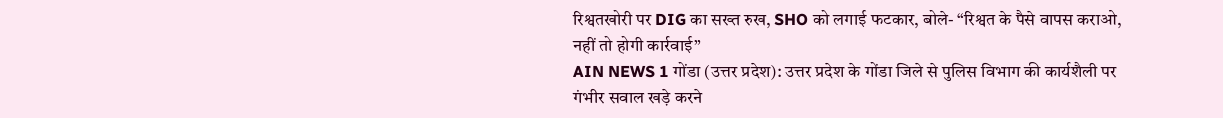रिश्वतखोरी पर DIG का सख्त रुख, SHO को लगाई फटकार, बोले- “रिश्वत के पैसे वापस कराओ, नहीं तो होगी कार्रवाई”
AIN NEWS 1 गोंडा (उत्तर प्रदेश): उत्तर प्रदेश के गोंडा जिले से पुलिस विभाग की कार्यशैली पर गंभीर सवाल खड़े करने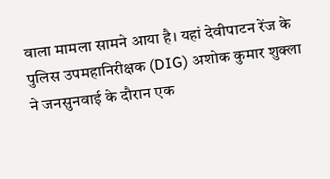वाला मामला सामने आया है। यहां देवीपाटन रेंज के पुलिस उपमहानिरीक्षक (DIG) अशोक कुमार शुक्ला ने जनसुनवाई के दौरान एक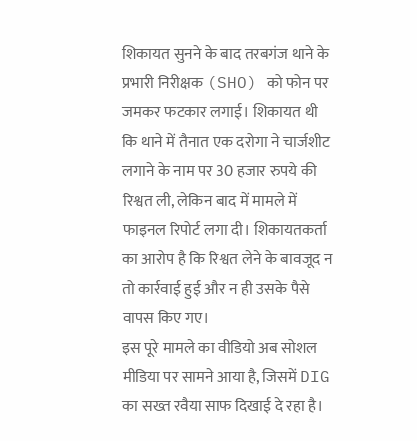शिकायत सुनने के बाद तरबगंज थाने के प्रभारी निरीक्षक (SHO) को फोन पर जमकर फटकार लगाई। शिकायत थी कि थाने में तैनात एक दरोगा ने चार्जशीट लगाने के नाम पर 30 हजार रुपये की रिश्वत ली, लेकिन बाद में मामले में फाइनल रिपोर्ट लगा दी। शिकायतकर्ता का आरोप है कि रिश्वत लेने के बावजूद न तो कार्रवाई हुई और न ही उसके पैसे वापस किए गए।
इस पूरे मामले का वीडियो अब सोशल मीडिया पर सामने आया है, जिसमें DIG का सख्त रवैया साफ दिखाई दे रहा है।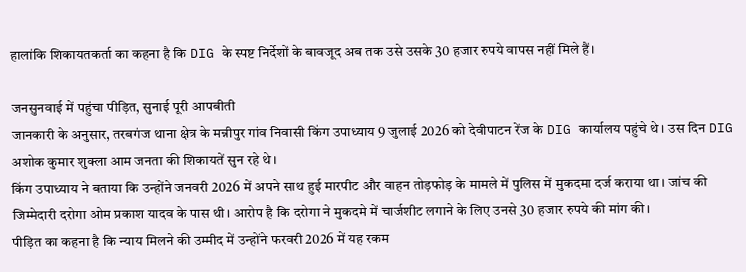हालांकि शिकायतकर्ता का कहना है कि DIG के स्पष्ट निर्देशों के बावजूद अब तक उसे उसके 30 हजार रुपये वापस नहीं मिले हैं।

जनसुनवाई में पहुंचा पीड़ित, सुनाई पूरी आपबीती
जानकारी के अनुसार, तरबगंज थाना क्षेत्र के मन्नीपुर गांव निवासी किंग उपाध्याय 9 जुलाई 2026 को देवीपाटन रेंज के DIG कार्यालय पहुंचे थे। उस दिन DIG अशोक कुमार शुक्ला आम जनता की शिकायतें सुन रहे थे।
किंग उपाध्याय ने बताया कि उन्होंने जनवरी 2026 में अपने साथ हुई मारपीट और वाहन तोड़फोड़ के मामले में पुलिस में मुकदमा दर्ज कराया था। जांच की जिम्मेदारी दरोगा ओम प्रकाश यादव के पास थी। आरोप है कि दरोगा ने मुकदमे में चार्जशीट लगाने के लिए उनसे 30 हजार रुपये की मांग की।
पीड़ित का कहना है कि न्याय मिलने की उम्मीद में उन्होंने फरवरी 2026 में यह रकम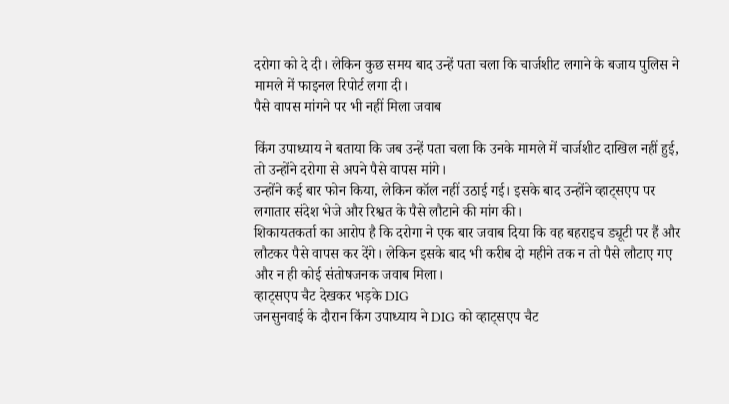दरोगा को दे दी। लेकिन कुछ समय बाद उन्हें पता चला कि चार्जशीट लगाने के बजाय पुलिस ने मामले में फाइनल रिपोर्ट लगा दी।
पैसे वापस मांगने पर भी नहीं मिला जवाब

किंग उपाध्याय ने बताया कि जब उन्हें पता चला कि उनके मामले में चार्जशीट दाखिल नहीं हुई, तो उन्होंने दरोगा से अपने पैसे वापस मांगे।
उन्होंने कई बार फोन किया, लेकिन कॉल नहीं उठाई गई। इसके बाद उन्होंने व्हाट्सएप पर लगातार संदेश भेजे और रिश्वत के पैसे लौटाने की मांग की।
शिकायतकर्ता का आरोप है कि दरोगा ने एक बार जवाब दिया कि वह बहराइच ड्यूटी पर हैं और लौटकर पैसे वापस कर देंगे। लेकिन इसके बाद भी करीब दो महीने तक न तो पैसे लौटाए गए और न ही कोई संतोषजनक जवाब मिला।
व्हाट्सएप चैट देखकर भड़के DIG
जनसुनवाई के दौरान किंग उपाध्याय ने DIG को व्हाट्सएप चैट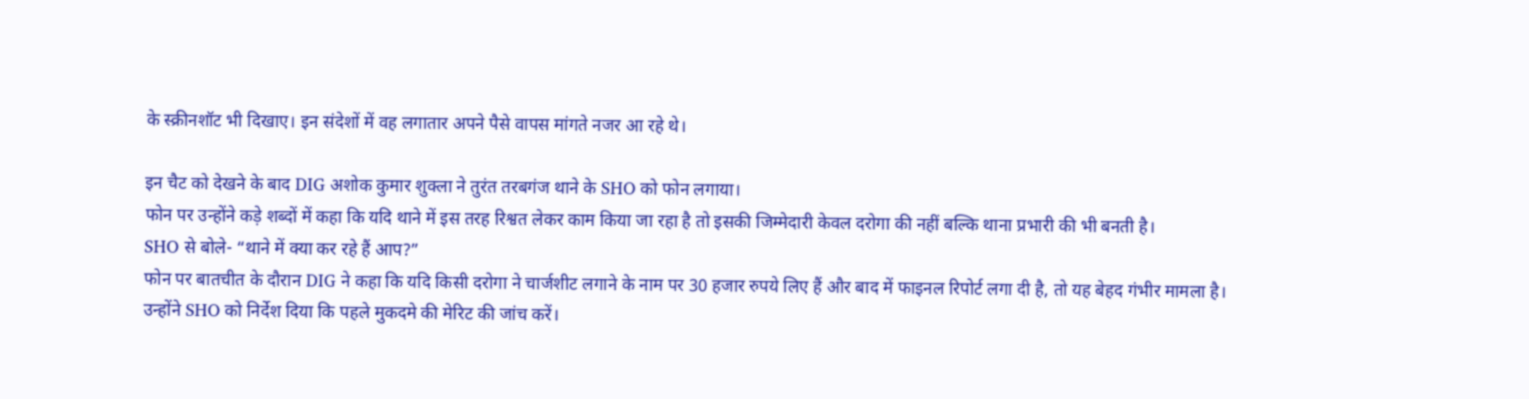के स्क्रीनशॉट भी दिखाए। इन संदेशों में वह लगातार अपने पैसे वापस मांगते नजर आ रहे थे।

इन चैट को देखने के बाद DIG अशोक कुमार शुक्ला ने तुरंत तरबगंज थाने के SHO को फोन लगाया।
फोन पर उन्होंने कड़े शब्दों में कहा कि यदि थाने में इस तरह रिश्वत लेकर काम किया जा रहा है तो इसकी जिम्मेदारी केवल दरोगा की नहीं बल्कि थाना प्रभारी की भी बनती है।
SHO से बोले- “थाने में क्या कर रहे हैं आप?”
फोन पर बातचीत के दौरान DIG ने कहा कि यदि किसी दरोगा ने चार्जशीट लगाने के नाम पर 30 हजार रुपये लिए हैं और बाद में फाइनल रिपोर्ट लगा दी है, तो यह बेहद गंभीर मामला है।
उन्होंने SHO को निर्देश दिया कि पहले मुकदमे की मेरिट की जांच करें।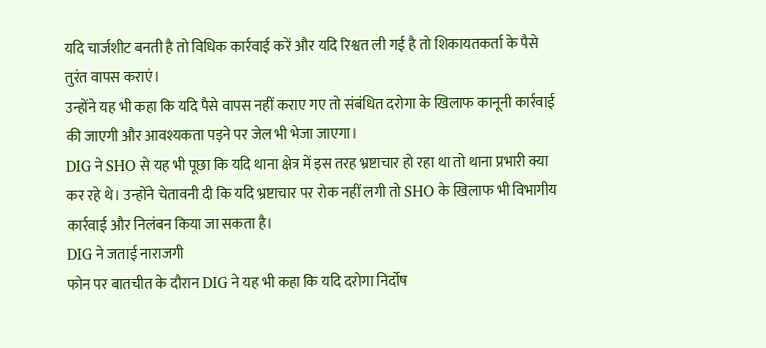यदि चार्जशीट बनती है तो विधिक कार्रवाई करें और यदि रिश्वत ली गई है तो शिकायतकर्ता के पैसे तुरंत वापस कराएं।
उन्होंने यह भी कहा कि यदि पैसे वापस नहीं कराए गए तो संबंधित दरोगा के खिलाफ कानूनी कार्रवाई की जाएगी और आवश्यकता पड़ने पर जेल भी भेजा जाएगा।
DIG ने SHO से यह भी पूछा कि यदि थाना क्षेत्र में इस तरह भ्रष्टाचार हो रहा था तो थाना प्रभारी क्या कर रहे थे। उन्होंने चेतावनी दी कि यदि भ्रष्टाचार पर रोक नहीं लगी तो SHO के खिलाफ भी विभागीय कार्रवाई और निलंबन किया जा सकता है।
DIG ने जताई नाराजगी
फोन पर बातचीत के दौरान DIG ने यह भी कहा कि यदि दरोगा निर्दोष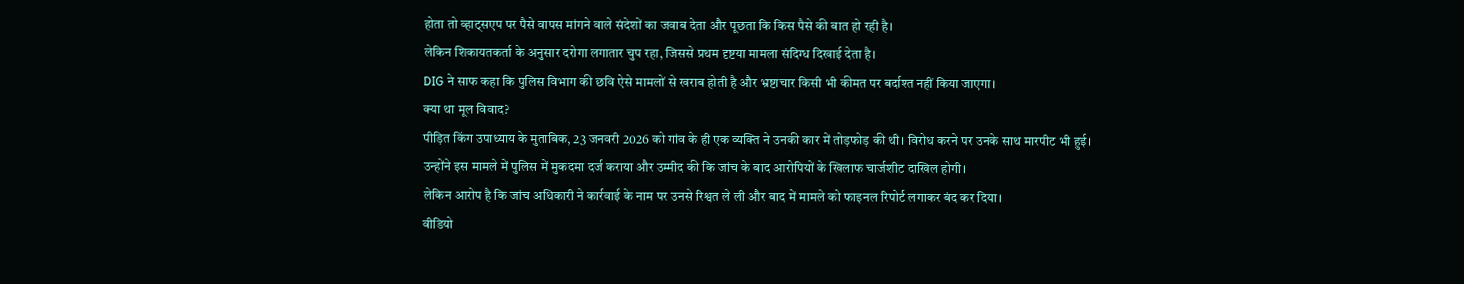होता तो व्हाट्सएप पर पैसे वापस मांगने वाले संदेशों का जवाब देता और पूछता कि किस पैसे की बात हो रही है।
लेकिन शिकायतकर्ता के अनुसार दरोगा लगातार चुप रहा, जिससे प्रथम दृष्टया मामला संदिग्ध दिखाई देता है।
DIG ने साफ कहा कि पुलिस विभाग की छवि ऐसे मामलों से खराब होती है और भ्रष्टाचार किसी भी कीमत पर बर्दाश्त नहीं किया जाएगा।
क्या था मूल विवाद?
पीड़ित किंग उपाध्याय के मुताबिक, 23 जनवरी 2026 को गांव के ही एक व्यक्ति ने उनकी कार में तोड़फोड़ की थी। विरोध करने पर उनके साथ मारपीट भी हुई।
उन्होंने इस मामले में पुलिस में मुकदमा दर्ज कराया और उम्मीद की कि जांच के बाद आरोपियों के खिलाफ चार्जशीट दाखिल होगी।
लेकिन आरोप है कि जांच अधिकारी ने कार्रवाई के नाम पर उनसे रिश्वत ले ली और बाद में मामले को फाइनल रिपोर्ट लगाकर बंद कर दिया।
वीडियो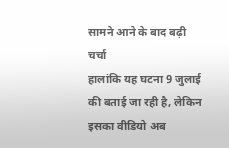सामने आने के बाद बढ़ी चर्चा
हालांकि यह घटना 9 जुलाई की बताई जा रही है, लेकिन इसका वीडियो अब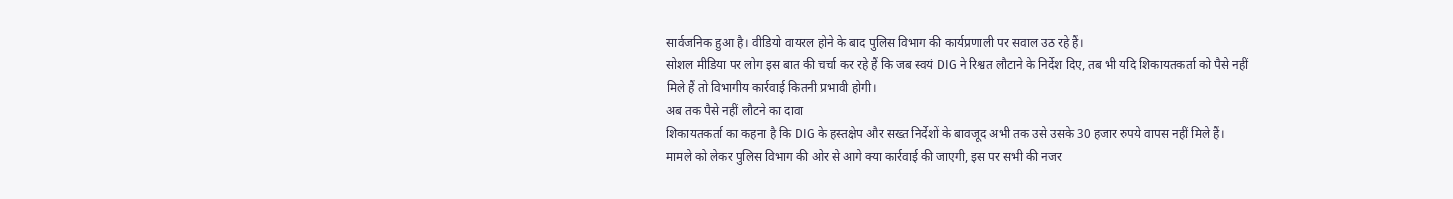सार्वजनिक हुआ है। वीडियो वायरल होने के बाद पुलिस विभाग की कार्यप्रणाली पर सवाल उठ रहे हैं।
सोशल मीडिया पर लोग इस बात की चर्चा कर रहे हैं कि जब स्वयं DIG ने रिश्वत लौटाने के निर्देश दिए, तब भी यदि शिकायतकर्ता को पैसे नहीं मिले हैं तो विभागीय कार्रवाई कितनी प्रभावी होगी।
अब तक पैसे नहीं लौटने का दावा
शिकायतकर्ता का कहना है कि DIG के हस्तक्षेप और सख्त निर्देशों के बावजूद अभी तक उसे उसके 30 हजार रुपये वापस नहीं मिले हैं।
मामले को लेकर पुलिस विभाग की ओर से आगे क्या कार्रवाई की जाएगी, इस पर सभी की नजर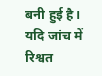बनी हुई है।
यदि जांच में रिश्वत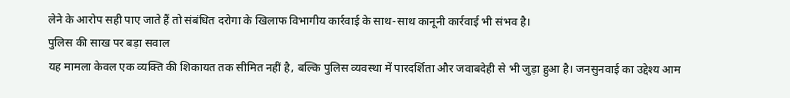लेने के आरोप सही पाए जाते हैं तो संबंधित दरोगा के खिलाफ विभागीय कार्रवाई के साथ-साथ कानूनी कार्रवाई भी संभव है।
पुलिस की साख पर बड़ा सवाल
यह मामला केवल एक व्यक्ति की शिकायत तक सीमित नहीं है, बल्कि पुलिस व्यवस्था में पारदर्शिता और जवाबदेही से भी जुड़ा हुआ है। जनसुनवाई का उद्देश्य आम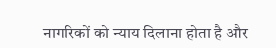नागरिकों को न्याय दिलाना होता है और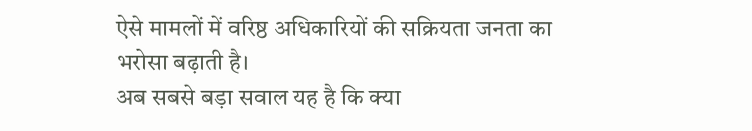ऐसे मामलों में वरिष्ठ अधिकारियों की सक्रियता जनता का भरोसा बढ़ाती है।
अब सबसे बड़ा सवाल यह है कि क्या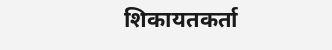शिकायतकर्ता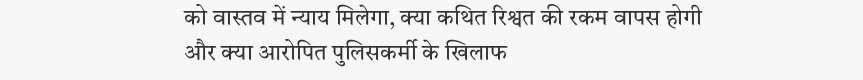को वास्तव में न्याय मिलेगा, क्या कथित रिश्वत की रकम वापस होगी और क्या आरोपित पुलिसकर्मी के खिलाफ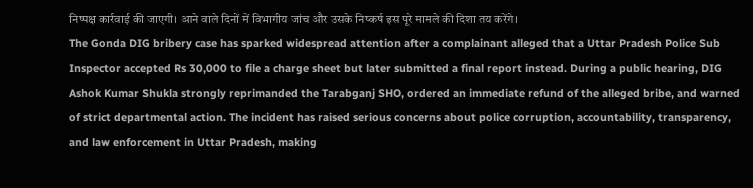निष्पक्ष कार्रवाई की जाएगी। आने वाले दिनों में विभागीय जांच और उसके निष्कर्ष इस पूरे मामले की दिशा तय करेंगे।
The Gonda DIG bribery case has sparked widespread attention after a complainant alleged that a Uttar Pradesh Police Sub Inspector accepted Rs 30,000 to file a charge sheet but later submitted a final report instead. During a public hearing, DIG Ashok Kumar Shukla strongly reprimanded the Tarabganj SHO, ordered an immediate refund of the alleged bribe, and warned of strict departmental action. The incident has raised serious concerns about police corruption, accountability, transparency, and law enforcement in Uttar Pradesh, making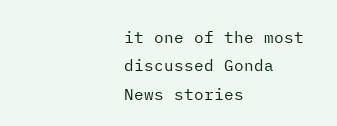it one of the most discussed Gonda News stories